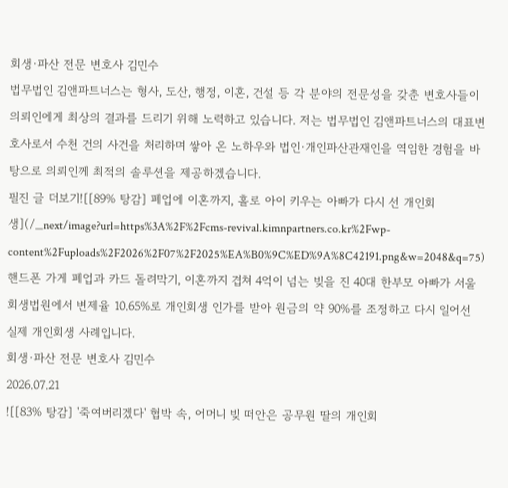회생·파산 전문 변호사 김민수
법무법인 김앤파트너스는 형사, 도산, 행정, 이혼, 건설 등 각 분야의 전문성을 갖춘 변호사들이 의뢰인에게 최상의 결과를 드리기 위해 노력하고 있습니다. 저는 법무법인 김앤파트너스의 대표변호사로서 수천 건의 사건을 처리하며 쌓아 온 노하우와 법인·개인파산관재인을 역임한 경험을 바탕으로 의뢰인께 최적의 솔루션을 제공하겠습니다.
필진 글 더보기![[89% 탕감] 폐업에 이혼까지, 홀로 아이 키우는 아빠가 다시 선 개인회생](/_next/image?url=https%3A%2F%2Fcms-revival.kimnpartners.co.kr%2Fwp-content%2Fuploads%2F2026%2F07%2F2025%EA%B0%9C%ED%9A%8C42191.png&w=2048&q=75)
핸드폰 가게 폐업과 카드 돌려막기, 이혼까지 겹쳐 4억이 넘는 빚을 진 40대 한부모 아빠가 서울회생법원에서 변제율 10.65%로 개인회생 인가를 받아 원금의 약 90%를 조정하고 다시 일어선 실제 개인회생 사례입니다.
회생·파산 전문 변호사 김민수
2026.07.21
![[83% 탕감] '죽여버리겠다' 협박 속, 어머니 빚 떠안은 공무원 딸의 개인회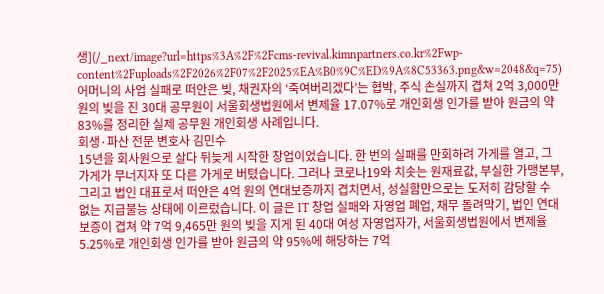생](/_next/image?url=https%3A%2F%2Fcms-revival.kimnpartners.co.kr%2Fwp-content%2Fuploads%2F2026%2F07%2F2025%EA%B0%9C%ED%9A%8C53363.png&w=2048&q=75)
어머니의 사업 실패로 떠안은 빚, 채권자의 ‘죽여버리겠다’는 협박, 주식 손실까지 겹쳐 2억 3,000만 원의 빚을 진 30대 공무원이 서울회생법원에서 변제율 17.07%로 개인회생 인가를 받아 원금의 약 83%를 정리한 실제 공무원 개인회생 사례입니다.
회생·파산 전문 변호사 김민수
15년을 회사원으로 살다 뒤늦게 시작한 창업이었습니다. 한 번의 실패를 만회하려 가게를 열고, 그 가게가 무너지자 또 다른 가게로 버텼습니다. 그러나 코로나19와 치솟는 원재료값, 부실한 가맹본부, 그리고 법인 대표로서 떠안은 4억 원의 연대보증까지 겹치면서, 성실함만으로는 도저히 감당할 수 없는 지급불능 상태에 이르렀습니다. 이 글은 IT 창업 실패와 자영업 폐업, 채무 돌려막기, 법인 연대보증이 겹쳐 약 7억 9,465만 원의 빚을 지게 된 40대 여성 자영업자가, 서울회생법원에서 변제율 5.25%로 개인회생 인가를 받아 원금의 약 95%에 해당하는 7억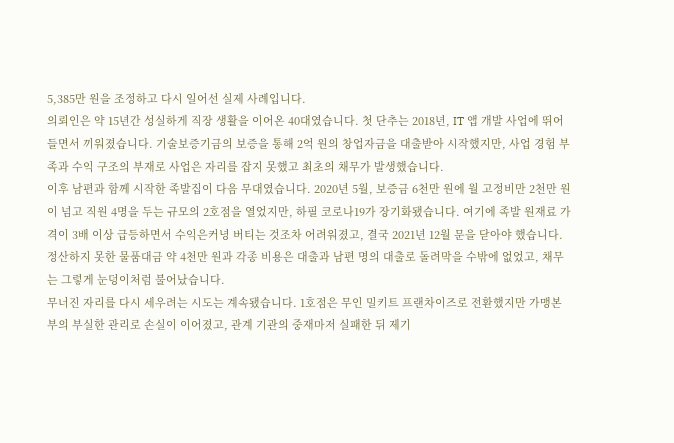5,385만 원을 조정하고 다시 일어선 실제 사례입니다.
의뢰인은 약 15년간 성실하게 직장 생활을 이어온 40대였습니다. 첫 단추는 2018년, IT 앱 개발 사업에 뛰어들면서 끼워졌습니다. 기술보증기금의 보증을 통해 2억 원의 창업자금을 대출받아 시작했지만, 사업 경험 부족과 수익 구조의 부재로 사업은 자리를 잡지 못했고 최초의 채무가 발생했습니다.
이후 남편과 함께 시작한 족발집이 다음 무대였습니다. 2020년 5월, 보증금 6천만 원에 월 고정비만 2천만 원이 넘고 직원 4명을 두는 규모의 2호점을 열었지만, 하필 코로나19가 장기화됐습니다. 여기에 족발 원재료 가격이 3배 이상 급등하면서 수익은커녕 버티는 것조차 어려워졌고, 결국 2021년 12월 문을 닫아야 했습니다. 정산하지 못한 물품대금 약 4천만 원과 각종 비용은 대출과 남편 명의 대출로 돌려막을 수밖에 없었고, 채무는 그렇게 눈덩이처럼 불어났습니다.
무너진 자리를 다시 세우려는 시도는 계속됐습니다. 1호점은 무인 밀키트 프랜차이즈로 전환했지만 가맹본부의 부실한 관리로 손실이 이어졌고, 관계 기관의 중재마저 실패한 뒤 제기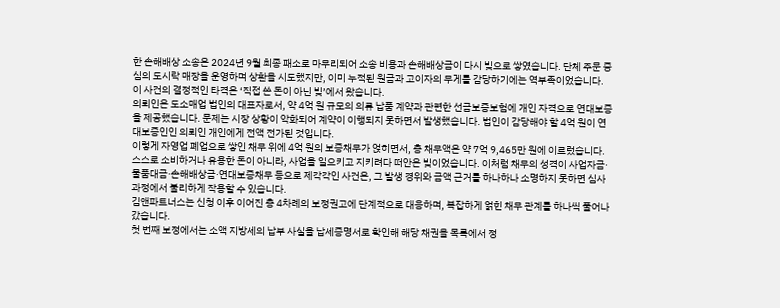한 손해배상 소송은 2024년 9월 최종 패소로 마무리되어 소송 비용과 손해배상금이 다시 빚으로 쌓였습니다. 단체 주문 중심의 도시락 매장을 운영하며 상환을 시도했지만, 이미 누적된 원금과 고이자의 무게를 감당하기에는 역부족이었습니다.
이 사건의 결정적인 타격은 ‘직접 쓴 돈이 아닌 빚’에서 왔습니다.
의뢰인은 도소매업 법인의 대표자로서, 약 4억 원 규모의 의류 납품 계약과 관련한 선금보증보험에 개인 자격으로 연대보증을 제공했습니다. 문제는 시장 상황이 악화되어 계약이 이행되지 못하면서 발생했습니다. 법인이 감당해야 할 4억 원이 연대보증인인 의뢰인 개인에게 전액 전가된 것입니다.
이렇게 자영업 폐업으로 쌓인 채무 위에 4억 원의 보증채무가 얹히면서, 총 채무액은 약 7억 9,465만 원에 이르렀습니다. 스스로 소비하거나 유용한 돈이 아니라, 사업을 일으키고 지키려다 떠안은 빚이었습니다. 이처럼 채무의 성격이 사업자금·물품대금·손해배상금·연대보증채무 등으로 제각각인 사건은, 그 발생 경위와 금액 근거를 하나하나 소명하지 못하면 심사 과정에서 불리하게 작용할 수 있습니다.
김앤파트너스는 신청 이후 이어진 총 4차례의 보정권고에 단계적으로 대응하며, 복잡하게 얽힌 채무 관계를 하나씩 풀어나갔습니다.
첫 번째 보정에서는 소액 지방세의 납부 사실을 납세증명서로 확인해 해당 채권을 목록에서 정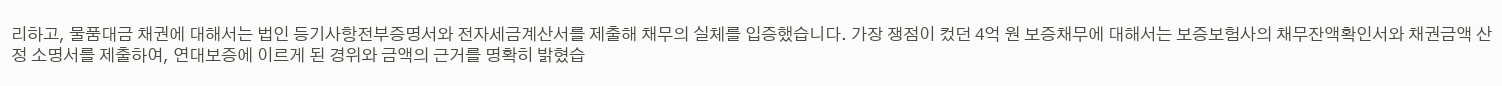리하고, 물품대금 채권에 대해서는 법인 등기사항전부증명서와 전자세금계산서를 제출해 채무의 실체를 입증했습니다. 가장 쟁점이 컸던 4억 원 보증채무에 대해서는 보증보험사의 채무잔액확인서와 채권금액 산정 소명서를 제출하여, 연대보증에 이르게 된 경위와 금액의 근거를 명확히 밝혔습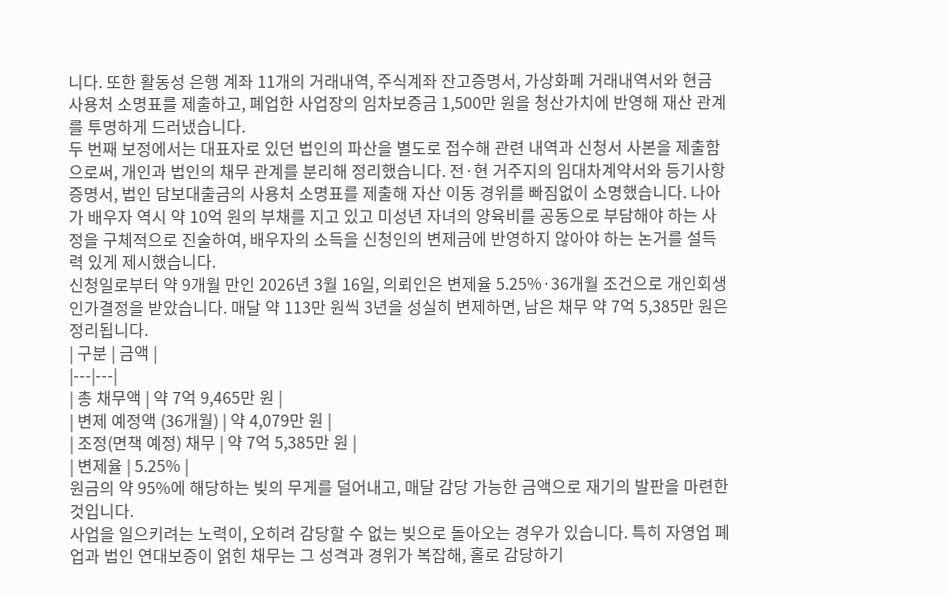니다. 또한 활동성 은행 계좌 11개의 거래내역, 주식계좌 잔고증명서, 가상화폐 거래내역서와 현금 사용처 소명표를 제출하고, 폐업한 사업장의 임차보증금 1,500만 원을 청산가치에 반영해 재산 관계를 투명하게 드러냈습니다.
두 번째 보정에서는 대표자로 있던 법인의 파산을 별도로 접수해 관련 내역과 신청서 사본을 제출함으로써, 개인과 법인의 채무 관계를 분리해 정리했습니다. 전·현 거주지의 임대차계약서와 등기사항증명서, 법인 담보대출금의 사용처 소명표를 제출해 자산 이동 경위를 빠짐없이 소명했습니다. 나아가 배우자 역시 약 10억 원의 부채를 지고 있고 미성년 자녀의 양육비를 공동으로 부담해야 하는 사정을 구체적으로 진술하여, 배우자의 소득을 신청인의 변제금에 반영하지 않아야 하는 논거를 설득력 있게 제시했습니다.
신청일로부터 약 9개월 만인 2026년 3월 16일, 의뢰인은 변제율 5.25%·36개월 조건으로 개인회생 인가결정을 받았습니다. 매달 약 113만 원씩 3년을 성실히 변제하면, 남은 채무 약 7억 5,385만 원은 정리됩니다.
| 구분 | 금액 |
|---|---|
| 총 채무액 | 약 7억 9,465만 원 |
| 변제 예정액 (36개월) | 약 4,079만 원 |
| 조정(면책 예정) 채무 | 약 7억 5,385만 원 |
| 변제율 | 5.25% |
원금의 약 95%에 해당하는 빚의 무게를 덜어내고, 매달 감당 가능한 금액으로 재기의 발판을 마련한 것입니다.
사업을 일으키려는 노력이, 오히려 감당할 수 없는 빚으로 돌아오는 경우가 있습니다. 특히 자영업 폐업과 법인 연대보증이 얽힌 채무는 그 성격과 경위가 복잡해, 홀로 감당하기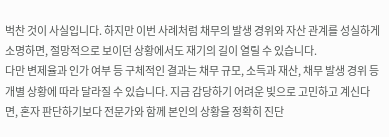벅찬 것이 사실입니다. 하지만 이번 사례처럼 채무의 발생 경위와 자산 관계를 성실하게 소명하면, 절망적으로 보이던 상황에서도 재기의 길이 열릴 수 있습니다.
다만 변제율과 인가 여부 등 구체적인 결과는 채무 규모, 소득과 재산, 채무 발생 경위 등 개별 상황에 따라 달라질 수 있습니다. 지금 감당하기 어려운 빚으로 고민하고 계신다면, 혼자 판단하기보다 전문가와 함께 본인의 상황을 정확히 진단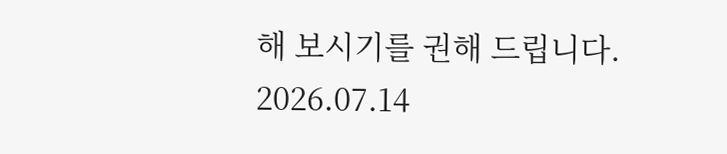해 보시기를 권해 드립니다.
2026.07.14